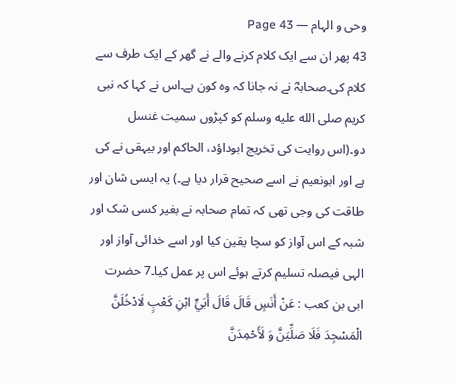وحی و الہام — Page 43
43 پھر ان سے ایک کلام کرنے والے نے گھر کے ایک طرف سے کلام کی۔صحابہؓ نے نہ جانا کہ وہ کون ہے۔اس نے کہا کہ نبی کریم صلى الله عليه وسلم کو کپڑوں سمیت غنسل دو۔(اس روایت کی تخریج ابوداؤد، الحاکم اور بیہقی نے کی ہے اور ابونعیم نے اسے صحیح قرار دیا ہے۔) یہ ایسی شان اور طاقت کی وجی تھی کہ تمام صحابہ نے بغیر کسی شک اور شبہ کے اس آواز کو سچا یقین کیا اور اسے خدائی آواز اور الہی فیصلہ تسلیم کرتے ہوئے اس پر عمل کیا۔7 حضرت ابی بن کعب : عَنْ أَنَسٍ قَالَ قَالَ أَبَيٍّ ابْنِ كَعْبٍ لَادْخُلَنَّ الْمَسْجِدَ فَلَا صَلِّيَنَّ وَ لَأَحْمِدَنَّ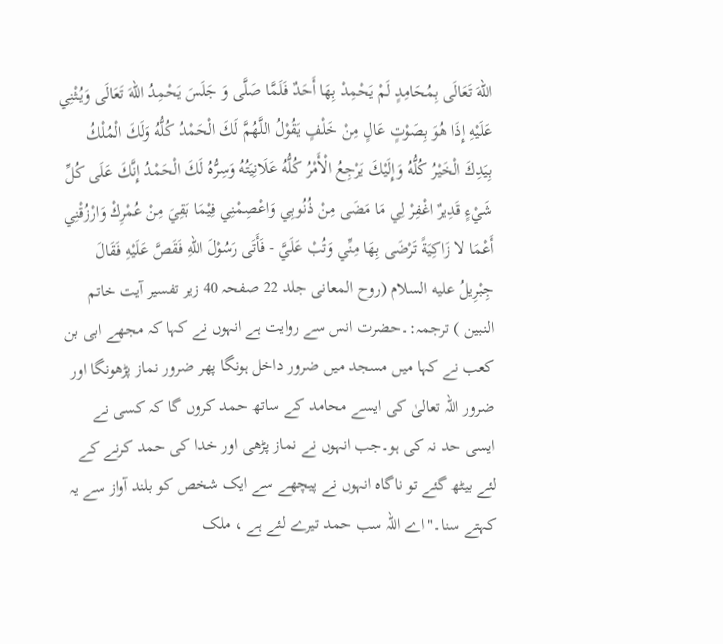اللهَ تَعَالَى بِمُحَامِدٍ لَمْ يَحْمِدْ بِهَا أَحَدٌ فَلَمَّا صَلَّى وَ جَلَسَ يَحْمِدُ اللهَ تَعَالَى وَيُثْنِي عَلَيْهِ إِذَا هُوَ بِصَوْتٍ عَالٍ مِنْ خَلْفٍ يَقُوْلُ اللَّهُمَّ لَكَ الْحَمْدُ كُلُّهُ وَلَكَ الْمُلْكُ بِيَدِكَ الْخَيْرُ كُلُّهُ وَإِلَيْكَ يَرْجِعُ الْأَمْرُ كُلُّهُ عَلَانِيَتُهُ وَسِرُّهُ لَكَ الْحَمْدُ إِنَّكَ عَلَى كُلِّ شَيْءٍ قَدِيرٌ اغْفِرْ لِي مَا مَضَى مِنْ ذُنُوبِي وَاعْصِمْنِي فِيْمَا بَقِيَ مِنْ عُمْرِكْ وَارْزُقْنِي أَعْمَا لا زَاكِيَةً تَرْضَى بِهَا مِنِّي وَتُبْ عَلَيَّ - فَأَتَى رَسُوْلَ اللهِ فَقَصَّ عَلَيْهِ فَقَالَ جِبْرِيلُ عليه السلام (روح المعانی جلد 22 صفحہ 40 زیر تفسیر آیت خاتم النبین ) ترجمہ:۔حضرت انس سے روایت ہے انہوں نے کہا کہ مجھے ابی بن کعب نے کہا میں مسجد میں ضرور داخل ہونگا پھر ضرور نماز پڑھونگا اور ضرور اللہ تعالیٰ کی ایسے محامد کے ساتھ حمد کروں گا کہ کسی نے ایسی حد نہ کی ہو۔جب انہوں نے نماز پڑھی اور خدا کی حمد کرنے کے لئے بیٹھ گئے تو ناگاہ انہوں نے پیچھے سے ایک شخص کو بلند آواز سے یہ کہتے سنا۔"اے اللہ سب حمد تیرے لئے ہے ، ملک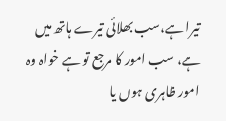تیرا ہے،سب بھلائی تیرے ہاتھ میں ہے، سب امور کا مرجع تو ہے خواہ وہ امور ظاہری ہوں یا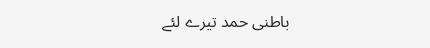باطنی حمد تیرے لئے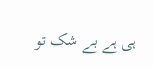ہی ہے بے شک تو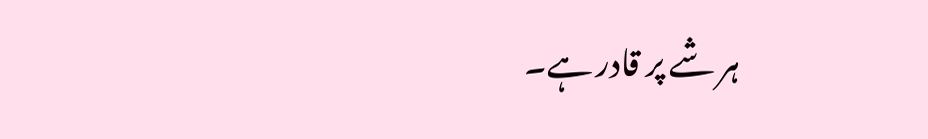ہر شے پر قادر ہے۔